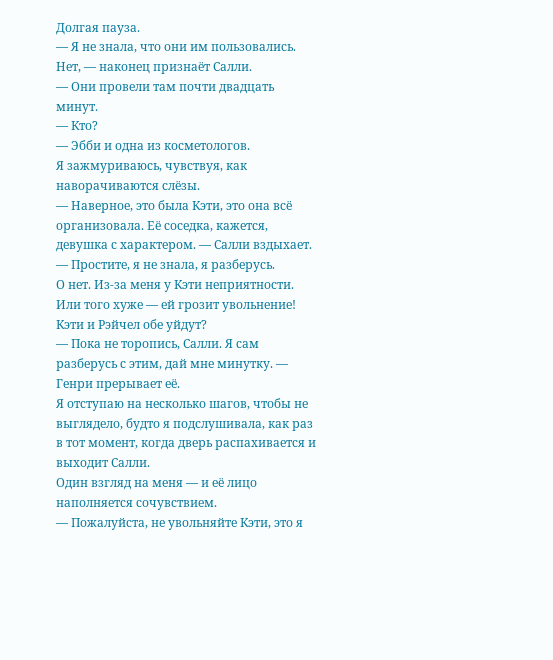Долгая пауза.
— Я не знала, что они им пользовались. Нет, — наконец признаёт Салли.
— Они провели там почти двадцать минут.
— Кто?
— Эбби и одна из косметологов.
Я зажмуриваюсь, чувствуя, как наворачиваются слёзы.
— Наверное, это была Кэти, это она всё организовала. Её соседка, кажется, девушка с характером. — Салли вздыхает. — Простите, я не знала, я разберусь.
О нет. Из-за меня у Кэти неприятности. Или того хуже — ей грозит увольнение! Кэти и Рэйчел обе уйдут?
— Пока не торопись, Салли. Я сам разберусь с этим, дай мне минутку. — Генри прерывает её.
Я отступаю на несколько шагов, чтобы не выглядело, будто я подслушивала, как раз в тот момент, когда дверь распахивается и выходит Салли.
Один взгляд на меня — и её лицо наполняется сочувствием.
— Пожалуйста, не увольняйте Кэти, это я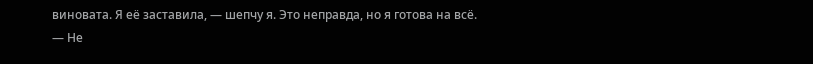виновата. Я её заставила, — шепчу я. Это неправда, но я готова на всё.
— Не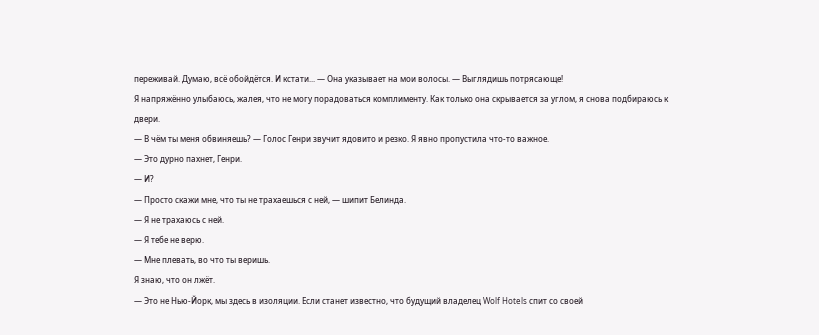переживай. Думаю, всё обойдётся. И кстати... — Она указывает на мои волосы. — Выглядишь потрясающе!
Я напряжённо улыбаюсь, жалея, что не могу порадоваться комплименту. Как только она скрывается за углом, я снова подбираюсь к двери.
— В чём ты меня обвиняешь? — Голос Генри звучит ядовито и резко. Я явно пропустила что-то важное.
— Это дурно пахнет, Генри.
— И?
— Просто скажи мне, что ты не трахаешься с ней, — шипит Белинда.
— Я не трахаюсь с ней.
— Я тебе не верю.
— Мне плевать, во что ты веришь.
Я знаю, что он лжёт.
— Это не Нью-Йорк, мы здесь в изоляции. Если станет известно, что будущий владелец Wolf Hotels спит со своей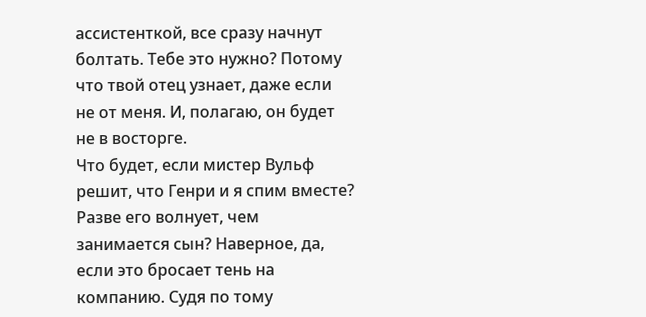ассистенткой, все сразу начнут болтать. Тебе это нужно? Потому что твой отец узнает, даже если не от меня. И, полагаю, он будет не в восторге.
Что будет, если мистер Вульф решит, что Генри и я спим вместе? Разве его волнует, чем занимается сын? Наверное, да, если это бросает тень на компанию. Судя по тому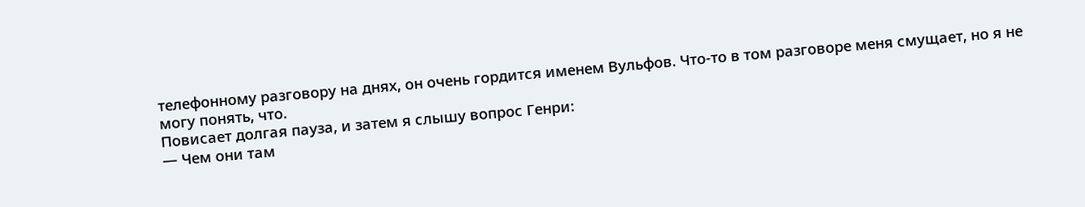телефонному разговору на днях, он очень гордится именем Вульфов. Что-то в том разговоре меня смущает, но я не могу понять, что.
Повисает долгая пауза, и затем я слышу вопрос Генри:
— Чем они там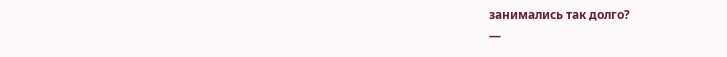занимались так долго?
—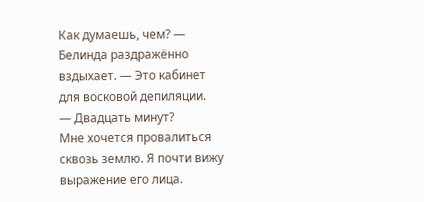Как думаешь, чем? — Белинда раздражённо вздыхает. — Это кабинет для восковой депиляции.
— Двадцать минут?
Мне хочется провалиться сквозь землю. Я почти вижу выражение его лица.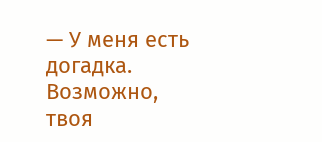— У меня есть догадка. Возможно, твоя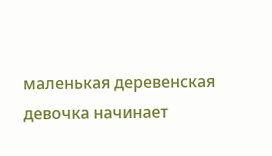маленькая деревенская девочка начинает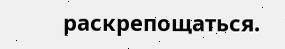раскрепощаться.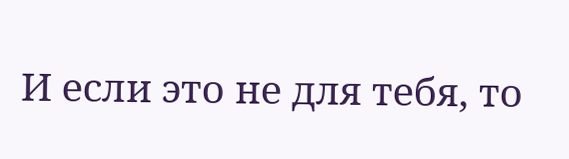И если это не для тебя, то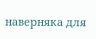наверняка для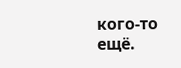кого-то ещё.